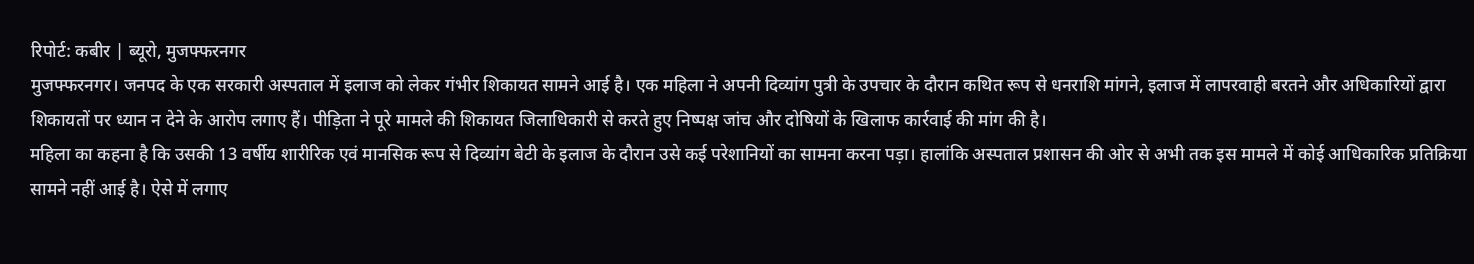रिपोर्ट: कबीर | ब्यूरो, मुजफ्फरनगर
मुजफ्फरनगर। जनपद के एक सरकारी अस्पताल में इलाज को लेकर गंभीर शिकायत सामने आई है। एक महिला ने अपनी दिव्यांग पुत्री के उपचार के दौरान कथित रूप से धनराशि मांगने, इलाज में लापरवाही बरतने और अधिकारियों द्वारा शिकायतों पर ध्यान न देने के आरोप लगाए हैं। पीड़िता ने पूरे मामले की शिकायत जिलाधिकारी से करते हुए निष्पक्ष जांच और दोषियों के खिलाफ कार्रवाई की मांग की है।
महिला का कहना है कि उसकी 13 वर्षीय शारीरिक एवं मानसिक रूप से दिव्यांग बेटी के इलाज के दौरान उसे कई परेशानियों का सामना करना पड़ा। हालांकि अस्पताल प्रशासन की ओर से अभी तक इस मामले में कोई आधिकारिक प्रतिक्रिया सामने नहीं आई है। ऐसे में लगाए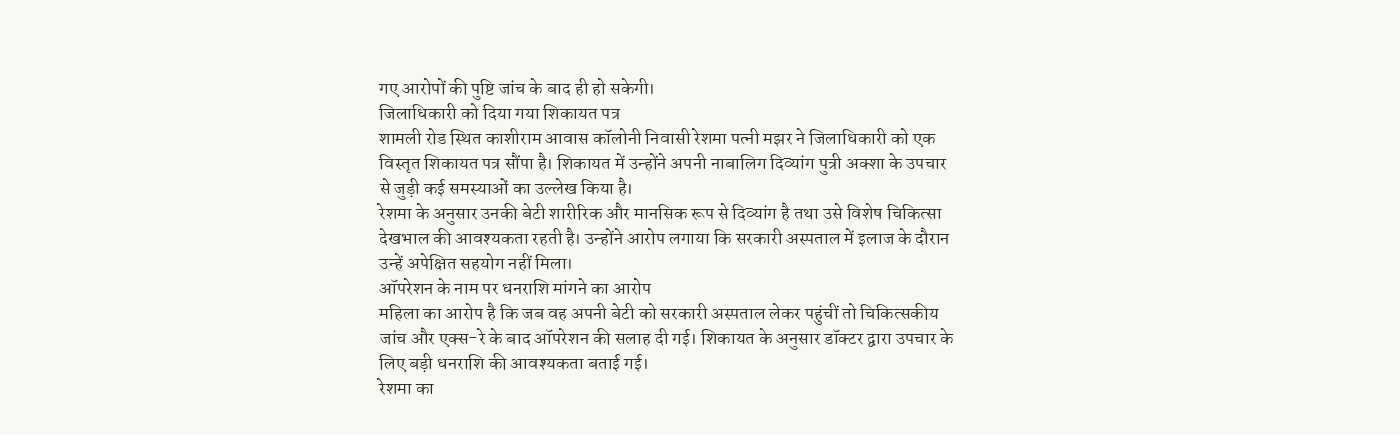गए आरोपों की पुष्टि जांच के बाद ही हो सकेगी।
जिलाधिकारी को दिया गया शिकायत पत्र
शामली रोड स्थित काशीराम आवास कॉलोनी निवासी रेशमा पत्नी मझर ने जिलाधिकारी को एक विस्तृत शिकायत पत्र सौंपा है। शिकायत में उन्होंने अपनी नाबालिग दिव्यांग पुत्री अक्शा के उपचार से जुड़ी कई समस्याओं का उल्लेख किया है।
रेशमा के अनुसार उनकी बेटी शारीरिक और मानसिक रूप से दिव्यांग है तथा उसे विशेष चिकित्सा देखभाल की आवश्यकता रहती है। उन्होंने आरोप लगाया कि सरकारी अस्पताल में इलाज के दौरान उन्हें अपेक्षित सहयोग नहीं मिला।
ऑपरेशन के नाम पर धनराशि मांगने का आरोप
महिला का आरोप है कि जब वह अपनी बेटी को सरकारी अस्पताल लेकर पहुंचीं तो चिकित्सकीय जांच और एक्स-रे के बाद ऑपरेशन की सलाह दी गई। शिकायत के अनुसार डॉक्टर द्वारा उपचार के लिए बड़ी धनराशि की आवश्यकता बताई गई।
रेशमा का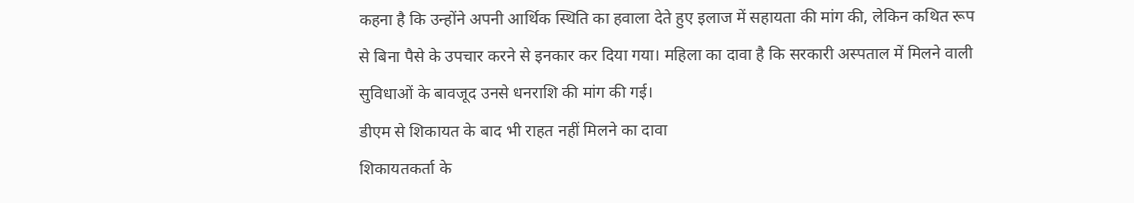कहना है कि उन्होंने अपनी आर्थिक स्थिति का हवाला देते हुए इलाज में सहायता की मांग की, लेकिन कथित रूप से बिना पैसे के उपचार करने से इनकार कर दिया गया। महिला का दावा है कि सरकारी अस्पताल में मिलने वाली सुविधाओं के बावजूद उनसे धनराशि की मांग की गई।
डीएम से शिकायत के बाद भी राहत नहीं मिलने का दावा
शिकायतकर्ता के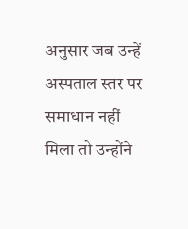अनुसार जब उन्हें अस्पताल स्तर पर समाधान नहीं मिला तो उन्होंने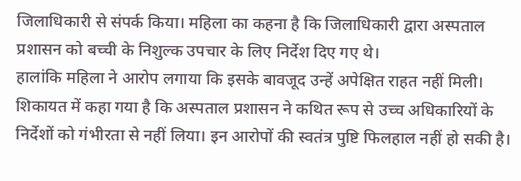जिलाधिकारी से संपर्क किया। महिला का कहना है कि जिलाधिकारी द्वारा अस्पताल प्रशासन को बच्ची के निशुल्क उपचार के लिए निर्देश दिए गए थे।
हालांकि महिला ने आरोप लगाया कि इसके बावजूद उन्हें अपेक्षित राहत नहीं मिली। शिकायत में कहा गया है कि अस्पताल प्रशासन ने कथित रूप से उच्च अधिकारियों के निर्देशों को गंभीरता से नहीं लिया। इन आरोपों की स्वतंत्र पुष्टि फिलहाल नहीं हो सकी है।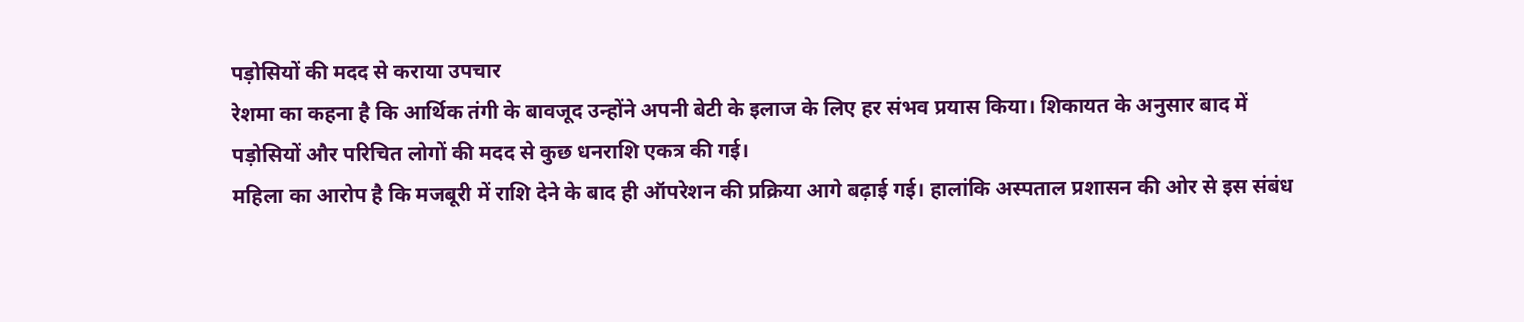पड़ोसियों की मदद से कराया उपचार
रेशमा का कहना है कि आर्थिक तंगी के बावजूद उन्होंने अपनी बेटी के इलाज के लिए हर संभव प्रयास किया। शिकायत के अनुसार बाद में पड़ोसियों और परिचित लोगों की मदद से कुछ धनराशि एकत्र की गई।
महिला का आरोप है कि मजबूरी में राशि देने के बाद ही ऑपरेशन की प्रक्रिया आगे बढ़ाई गई। हालांकि अस्पताल प्रशासन की ओर से इस संबंध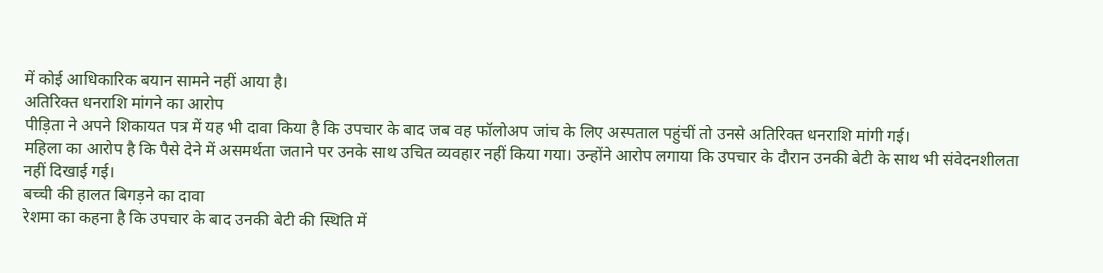में कोई आधिकारिक बयान सामने नहीं आया है।
अतिरिक्त धनराशि मांगने का आरोप
पीड़िता ने अपने शिकायत पत्र में यह भी दावा किया है कि उपचार के बाद जब वह फॉलोअप जांच के लिए अस्पताल पहुंचीं तो उनसे अतिरिक्त धनराशि मांगी गई।
महिला का आरोप है कि पैसे देने में असमर्थता जताने पर उनके साथ उचित व्यवहार नहीं किया गया। उन्होंने आरोप लगाया कि उपचार के दौरान उनकी बेटी के साथ भी संवेदनशीलता नहीं दिखाई गई।
बच्ची की हालत बिगड़ने का दावा
रेशमा का कहना है कि उपचार के बाद उनकी बेटी की स्थिति में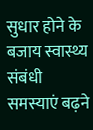सुधार होने के बजाय स्वास्थ्य संबंधी समस्याएं बढ़ने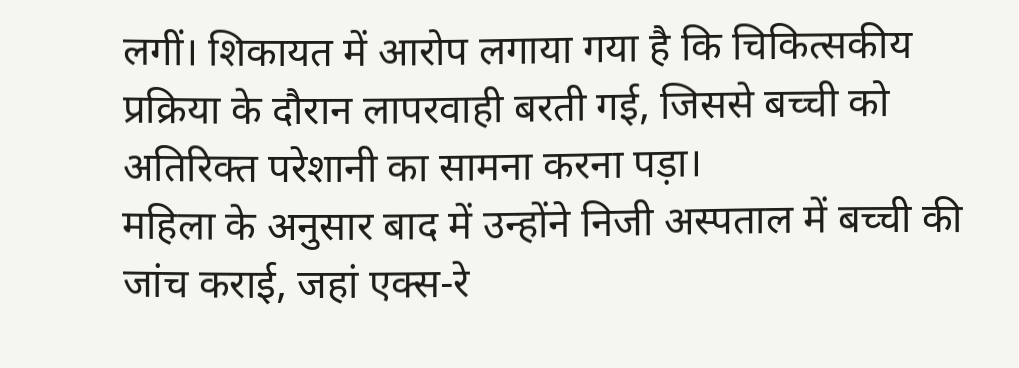लगीं। शिकायत में आरोप लगाया गया है कि चिकित्सकीय प्रक्रिया के दौरान लापरवाही बरती गई, जिससे बच्ची को अतिरिक्त परेशानी का सामना करना पड़ा।
महिला के अनुसार बाद में उन्होंने निजी अस्पताल में बच्ची की जांच कराई, जहां एक्स-रे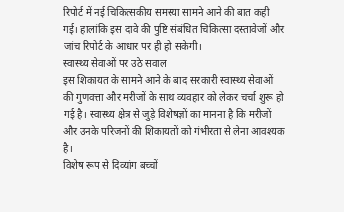रिपोर्ट में नई चिकित्सकीय समस्या सामने आने की बात कही गई। हालांकि इस दावे की पुष्टि संबंधित चिकित्सा दस्तावेजों और जांच रिपोर्ट के आधार पर ही हो सकेगी।
स्वास्थ्य सेवाओं पर उठे सवाल
इस शिकायत के सामने आने के बाद सरकारी स्वास्थ्य सेवाओं की गुणवत्ता और मरीजों के साथ व्यवहार को लेकर चर्चा शुरू हो गई है। स्वास्थ्य क्षेत्र से जुड़े विशेषज्ञों का मानना है कि मरीजों और उनके परिजनों की शिकायतों को गंभीरता से लेना आवश्यक है।
विशेष रूप से दिव्यांग बच्चों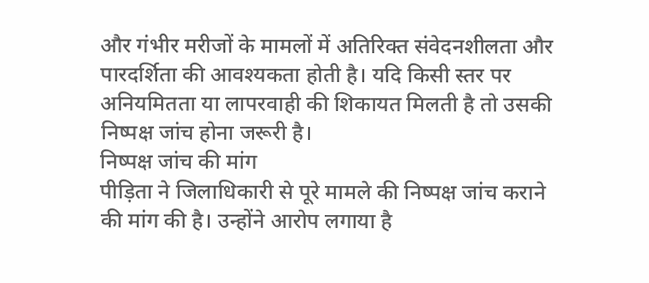और गंभीर मरीजों के मामलों में अतिरिक्त संवेदनशीलता और पारदर्शिता की आवश्यकता होती है। यदि किसी स्तर पर अनियमितता या लापरवाही की शिकायत मिलती है तो उसकी निष्पक्ष जांच होना जरूरी है।
निष्पक्ष जांच की मांग
पीड़िता ने जिलाधिकारी से पूरे मामले की निष्पक्ष जांच कराने की मांग की है। उन्होंने आरोप लगाया है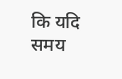कि यदि समय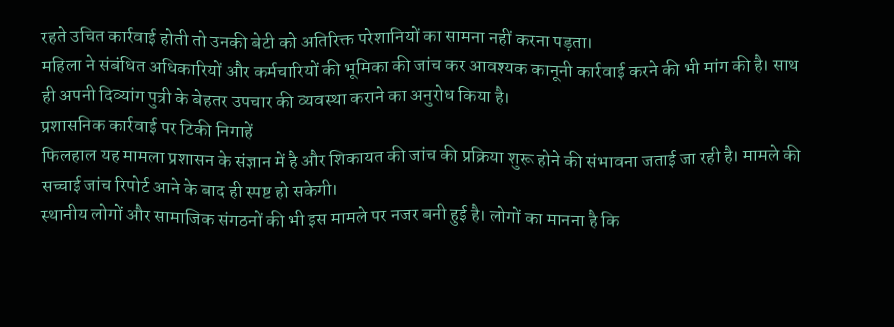रहते उचित कार्रवाई होती तो उनकी बेटी को अतिरिक्त परेशानियों का सामना नहीं करना पड़ता।
महिला ने संबंधित अधिकारियों और कर्मचारियों की भूमिका की जांच कर आवश्यक कानूनी कार्रवाई करने की भी मांग की है। साथ ही अपनी दिव्यांग पुत्री के बेहतर उपचार की व्यवस्था कराने का अनुरोध किया है।
प्रशासनिक कार्रवाई पर टिकी निगाहें
फिलहाल यह मामला प्रशासन के संज्ञान में है और शिकायत की जांच की प्रक्रिया शुरू होने की संभावना जताई जा रही है। मामले की सच्चाई जांच रिपोर्ट आने के बाद ही स्पष्ट हो सकेगी।
स्थानीय लोगों और सामाजिक संगठनों की भी इस मामले पर नजर बनी हुई है। लोगों का मानना है कि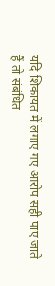यदि शिकायत में लगाए गए आरोप सही पाए जाते हैं तो संबंधित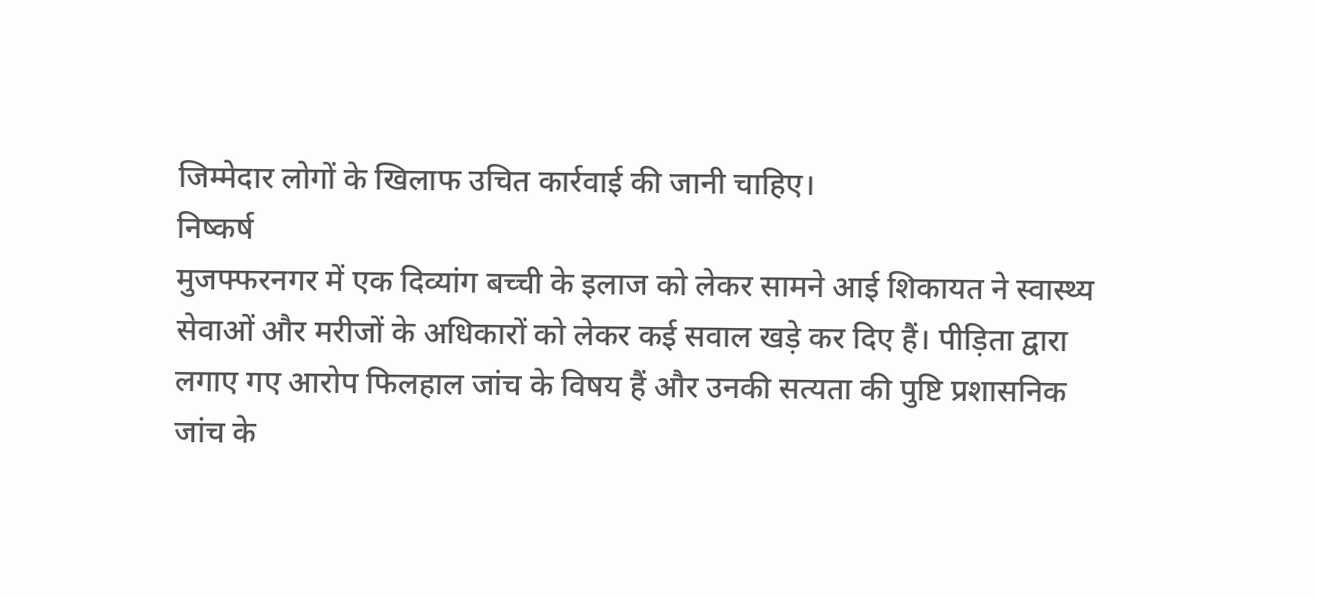जिम्मेदार लोगों के खिलाफ उचित कार्रवाई की जानी चाहिए।
निष्कर्ष
मुजफ्फरनगर में एक दिव्यांग बच्ची के इलाज को लेकर सामने आई शिकायत ने स्वास्थ्य सेवाओं और मरीजों के अधिकारों को लेकर कई सवाल खड़े कर दिए हैं। पीड़िता द्वारा लगाए गए आरोप फिलहाल जांच के विषय हैं और उनकी सत्यता की पुष्टि प्रशासनिक जांच के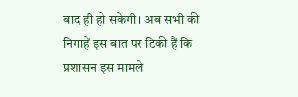बाद ही हो सकेगी। अब सभी की निगाहें इस बात पर टिकी हैं कि प्रशासन इस मामले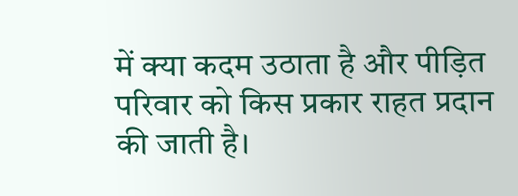में क्या कदम उठाता है और पीड़ित परिवार को किस प्रकार राहत प्रदान की जाती है।